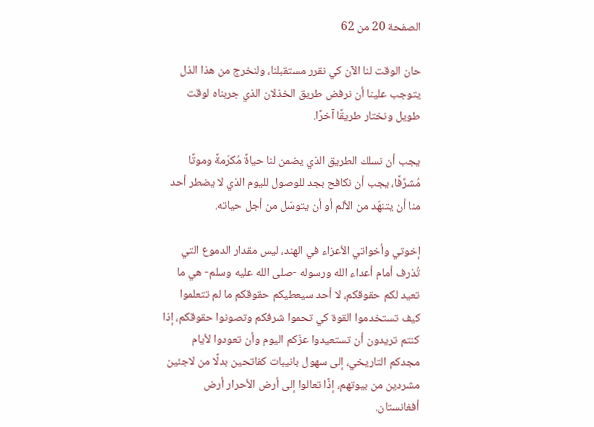الصفحة 20 من 62

حان الوقت لنا الآن كي نقرر مستقبلنا، ولنخرج من هذا الذل يتوجب علينا أن نرفض طريق الخذلان الذي جربناه لوقت طويل ونختار طريقًا آخرًا.

يجب أن نسلك الطريق الذي يضمن لنا حياةً مُكرّمةً وموتًا مُشرِّفًا، يجب أن نكافح بجد للوصول لليوم الذي لا يضطر أحد منا أن يتنهّد من الألم أو أن يتوسّل من أجل حياته.

إخوتي وأخواتي الأعزاء في الهند، ليس مقدار الدموع التي تُذرف أمام أعداء الله ورسوله -صلى الله عليه وسلم- هي ما تعيد لكم حقوقكم، لا أحد سيعطيكم حقوقكم ما لم تتعلموا كيف تستخدموا القوة كي تحموا شرفكم وتصونوا حقوقكم، إذا كنتم تريدون أن تستعيدوا عزّكم اليوم وأن تعودوا لأيام مجدكم التاريخي، إلى سهول بانيبات كفاتحين بدلًا من لاجئين مشردين من بيوتهم، إذًا تعالوا إلى أرض الأحرار أرض أفغانستان.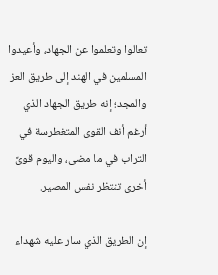تعالوا وتعلموا عن الجهاد، وأعيدوا المسلمين في الهند إلى طريق العز والمجد؛ إنه طريق الجهاد الذي أرغم أنف القوى المتغطرسة في التراب في ما مضى، واليوم قوىً أخرى تنتظر نفس المصير.

إن الطريق الذي سار عليه شهداء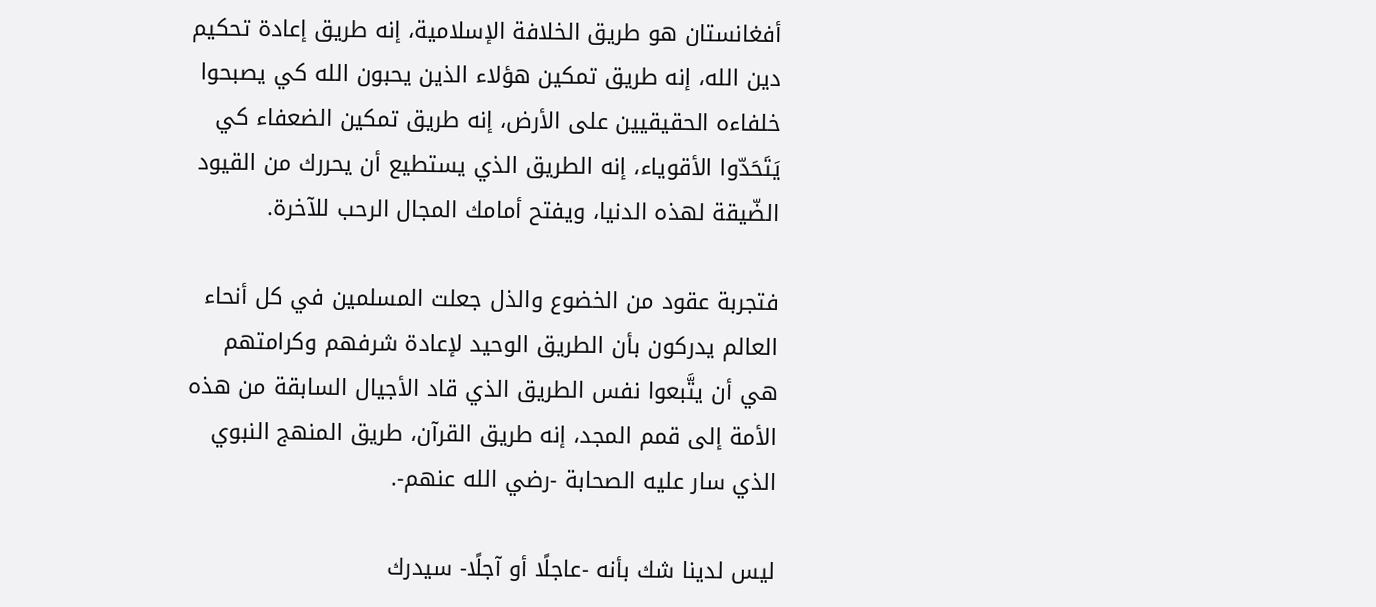أفغانستان هو طريق الخلافة الإسلامية، إنه طريق إعادة تحكيم دين الله، إنه طريق تمكين هؤلاء الذين يحبون الله كي يصبحوا خلفاءه الحقيقيين على الأرض، إنه طريق تمكين الضعفاء كي يَتَحَدّوا الأقوياء، إنه الطريق الذي يستطيع أن يحررك من القيود الضّيقة لهذه الدنيا، ويفتح أمامك المجال الرحب للآخرة.

فتجربة عقود من الخضوع والذل جعلت المسلمين في كل أنحاء العالم يدركون بأن الطريق الوحيد لإعادة شرفهم وكرامتهم هي أن يتَّبعوا نفس الطريق الذي قاد الأجيال السابقة من هذه الأمة إلى قمم المجد، إنه طريق القرآن، طريق المنهج النبوي الذي سار عليه الصحابة -رضي الله عنهم-.

ليس لدينا شك بأنه -عاجلًا أو آجلًا- سيدرك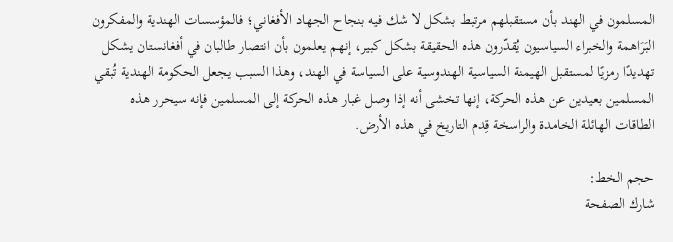المسلمون في الهند بأن مستقبلهم مرتبط بشكل لا شك فيه بنجاح الجهاد الأفغاني؛ فالمؤسسات الهندية والمفكرون البَرَاهمة والخبراء السياسيون يُقدّرون هذه الحقيقة بشكل كبير، إنهم يعلمون بأن انتصار طالبان في أفغانستان يشكل تهديدًا رمزيًا لمستقبل الهيمنة السياسية الهندوسية على السياسة في الهند، وهذا السبب يجعل الحكومة الهندية تُبقي المسلمين بعيدين عن هذه الحركة، إنها تخشى أنه إذا وصل غبار هذه الحركة إلى المسلمين فإنه سيحرر هذه الطاقات الهائلة الخامدة والراسخة قِدم التاريخ في هذه الأرض.

حجم الخط:
شارك الصفحة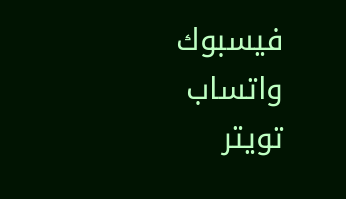فيسبوك واتساب تويتر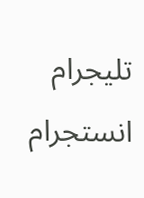تليجرام انستجرام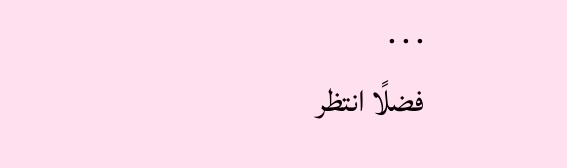. . .
فضلًا انتظر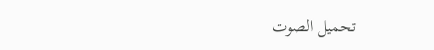تحميل الصوت